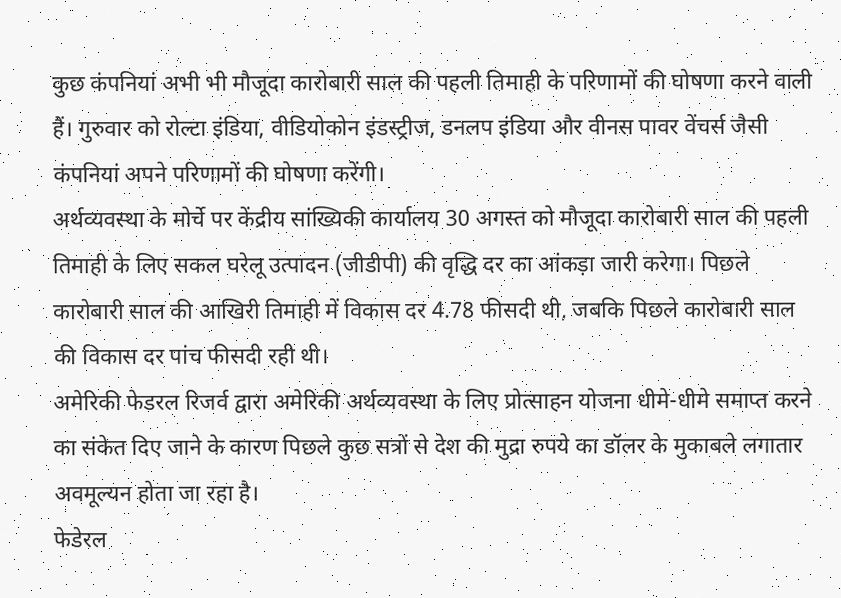कुछ कंपनियां अभी भी मौजूदा कारोबारी साल की पहली तिमाही के परिणामों की घोषणा करने वाली हैं। गुरुवार को रोल्टा इंडिया, वीडियोकोन इंडस्ट्रीज, डनलप इंडिया और वीनस पावर वेंचर्स जैसी कंपनियां अपने परिणामों की घोषणा करेंगी।
अर्थव्यवस्था के मोर्चे पर केंद्रीय सांख्यिकी कार्यालय 30 अगस्त को मौजूदा कारोबारी साल की पहली तिमाही के लिए सकल घरेलू उत्पादन (जीडीपी) की वृद्धि दर का आंकड़ा जारी करेगा। पिछले कारोबारी साल की आखिरी तिमाही में विकास दर 4.78 फीसदी थी, जबकि पिछले कारोबारी साल की विकास दर पांच फीसदी रही थी।
अमेरिकी फेडरल रिजर्व द्वारा अमेरिकी अर्थव्यवस्था के लिए प्रोत्साहन योजना धीमे-धीमे समाप्त करने का संकेत दिए जाने के कारण पिछले कुछ सत्रों से देश की मुद्रा रुपये का डॉलर के मुकाबले लगातार अवमूल्यन होता जा रहा है।
फेडेरल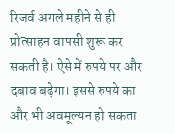रिजर्व अगले महीने से ही प्रोत्साहन वापसी शुरू कर सकती है। ऐसे में रुपये पर और दबाव बढ़ेगा। इससे रुपये का और भी अवमूल्यन हो सकता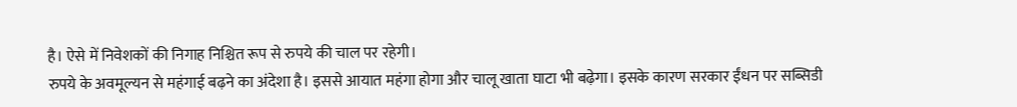है। ऐसे में निवेशकों की निगाह निश्चित रूप से रुपये की चाल पर रहेगी।
रुपये के अवमूल्यन से महंगाई बढ़ने का अंदेशा है। इससे आयात महंगा होगा और चालू खाता घाटा भी बढ़ेगा। इसके कारण सरकार ईंधन पर सब्सिडी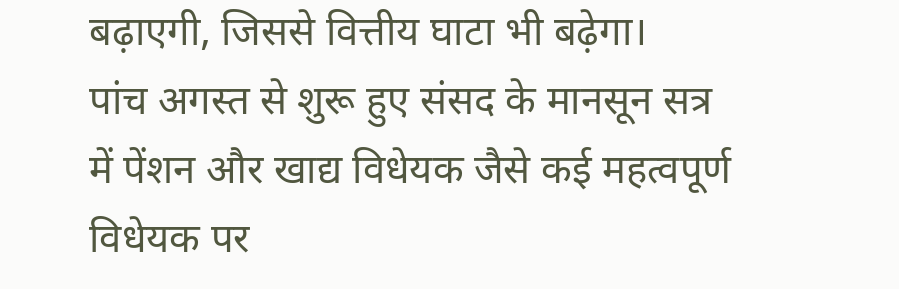बढ़ाएगी, जिससे वित्तीय घाटा भी बढ़ेगा।
पांच अगस्त से शुरू हुए संसद के मानसून सत्र में पेंशन और खाद्य विधेयक जैसे कई महत्वपूर्ण विधेयक पर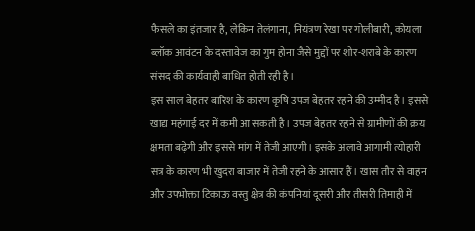फैसले का इंतजार है, लेकिन तेलंगाना, नियंत्रण रेखा पर गोलीबारी, कोयला ब्लॉक आवंटन के दस्तावेज का गुम होना जैसे मुद्दों पर शोर-शराबे के कारण संसद की कार्यवाही बाधित होती रही है।
इस साल बेहतर बारिश के कारण कृषि उपज बेहतर रहने की उम्मीद है। इससे खाद्य महंगाई दर में कमी आ सकती है। उपज बेहतर रहने से ग्रामीणों की क्रय क्षमता बढ़ेगी और इससे मांग में तेजी आएगी। इसके अलावे आगामी त्योहारी सत्र के कारण भी खुदरा बाजार में तेजी रहने के आसार हैं। खास तौर से वाहन और उपभोक्ता टिकाऊ वस्तु क्षेत्र की कंपनियां दूसरी और तीसरी तिमाही में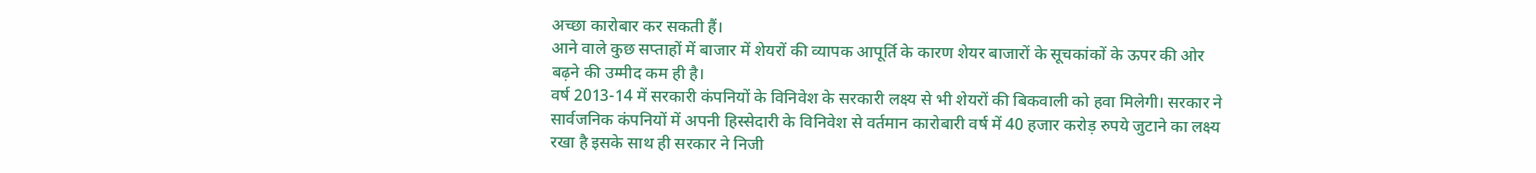अच्छा कारोबार कर सकती हैं।
आने वाले कुछ सप्ताहों में बाजार में शेयरों की व्यापक आपूर्ति के कारण शेयर बाजारों के सूचकांकों के ऊपर की ओर बढ़ने की उम्मीद कम ही है।
वर्ष 2013-14 में सरकारी कंपनियों के विनिवेश के सरकारी लक्ष्य से भी शेयरों की बिकवाली को हवा मिलेगी। सरकार ने सार्वजनिक कंपनियों में अपनी हिस्सेदारी के विनिवेश से वर्तमान कारोबारी वर्ष में 40 हजार करोड़ रुपये जुटाने का लक्ष्य रखा है इसके साथ ही सरकार ने निजी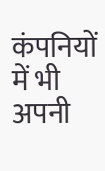कंपनियों में भी अपनी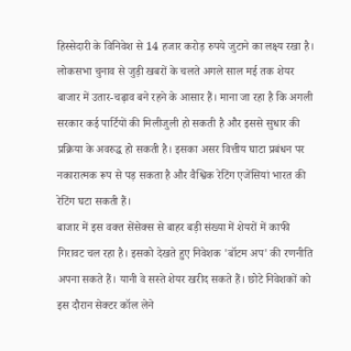हिस्सेदारी के विनिवेश से 14 हजार करोड़ रुपये जुटाने का लक्ष्य रखा है।
लोकसभा चुनाव से जुड़ी खबरों के चलते अगले साल मई तक शेयर बाजार में उतार-चढ़ाव बने रहने के आसार हैं। माना जा रहा है कि अगली सरकार कई पार्टियों की मिलीजुली हो सकती है और इससे सुधार की प्रक्रिया के अवरुद्ध हो सकती है। इसका असर वित्तीय घाटा प्रबंधन पर नकारात्मक रूप से पड़ सकता है और वैश्विक रेटिंग एजेंसियां भारत की रेटिंग घटा सकती हैं।
बाजार में इस वक्त सेंसेक्स से बाहर बड़ी संख्या में शेयरों में काफी गिरावट चल रहा है। इसको देखते हुए निवेशक 'बॉटम अप' की रणनीति अपना सकते हैं। यानी वे सस्ते शेयर खरीद सकते हैं। छोटे निवेशकों को इस दौरान सेक्टर कॉल लेने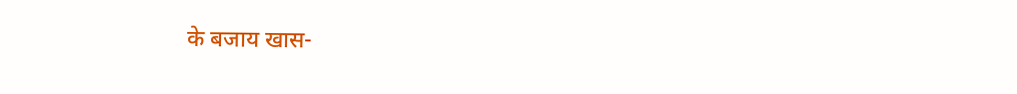के बजाय खास-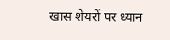खास शेयरों पर ध्यान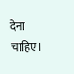देना चाहिए।